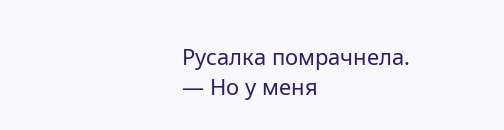Русалка помрачнела.
— Но у меня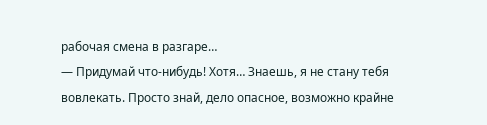рабочая смена в разгаре…
— Придумай что-нибудь! Хотя… Знаешь, я не стану тебя вовлекать. Просто знай, дело опасное, возможно крайне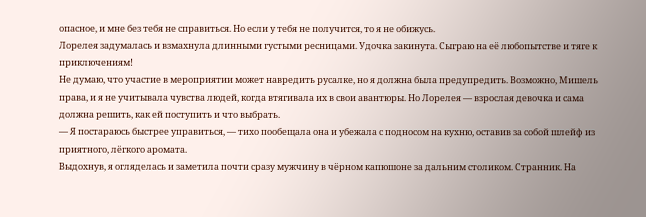опасное, и мне без тебя не справиться. Но если у тебя не получится, то я не обижусь.
Лорелея задумалась и взмахнула длинными густыми ресницами. Удочка закинута. Сыграю на её любопытстве и тяге к приключениям!
Не думаю, что участие в мероприятии может навредить русалке, но я должна была предупредить. Возможно, Мишель права, и я не учитывала чувства людей, когда втягивала их в свои авантюры. Но Лорелея — взрослая девочка и сама должна решить, как ей поступить и что выбрать.
— Я постараюсь быстрее управиться, — тихо пообещала она и убежала с подносом на кухню, оставив за собой шлейф из приятного, лёгкого аромата.
Выдохнув, я огляделась и заметила почти сразу мужчину в чёрном капюшоне за дальним столиком. Странник. На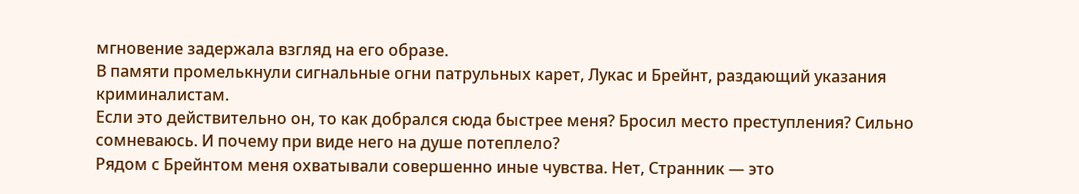мгновение задержала взгляд на его образе.
В памяти промелькнули сигнальные огни патрульных карет, Лукас и Брейнт, раздающий указания криминалистам.
Если это действительно он, то как добрался сюда быстрее меня? Бросил место преступления? Сильно сомневаюсь. И почему при виде него на душе потеплело?
Рядом с Брейнтом меня охватывали совершенно иные чувства. Нет, Странник — это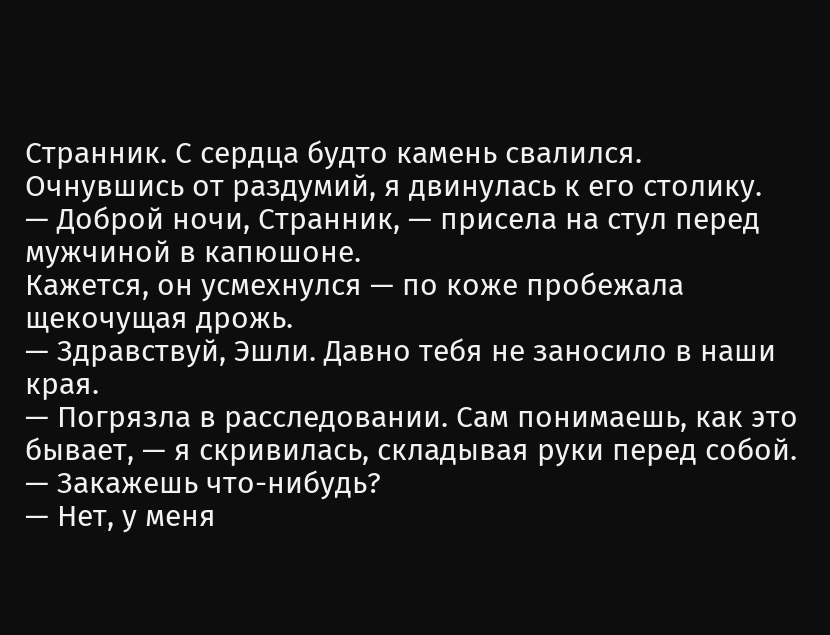Странник. С сердца будто камень свалился.
Очнувшись от раздумий, я двинулась к его столику.
— Доброй ночи, Странник, — присела на стул перед мужчиной в капюшоне.
Кажется, он усмехнулся — по коже пробежала щекочущая дрожь.
— Здравствуй, Эшли. Давно тебя не заносило в наши края.
— Погрязла в расследовании. Сам понимаешь, как это бывает, — я скривилась, складывая руки перед собой.
— Закажешь что-нибудь?
— Нет, у меня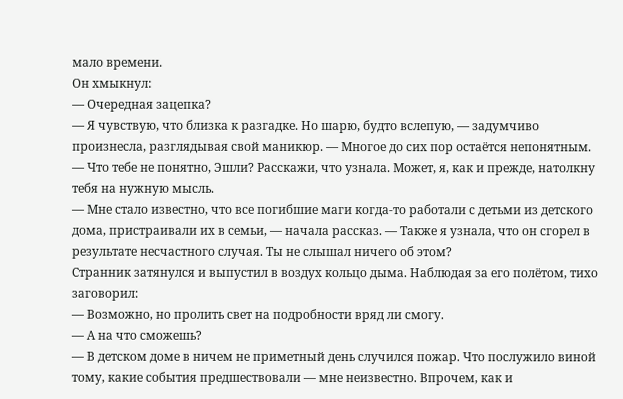мало времени.
Он хмыкнул:
— Очередная зацепка?
— Я чувствую, что близка к разгадке. Но шарю, будто вслепую, — задумчиво произнесла, разглядывая свой маникюр. — Многое до сих пор остаётся непонятным.
— Что тебе не понятно, Эшли? Расскажи, что узнала. Может, я, как и прежде, натолкну тебя на нужную мысль.
— Мне стало известно, что все погибшие маги когда-то работали с детьми из детского дома, пристраивали их в семьи, — начала рассказ. — Также я узнала, что он сгорел в результате несчастного случая. Ты не слышал ничего об этом?
Странник затянулся и выпустил в воздух кольцо дыма. Наблюдая за его полётом, тихо заговорил:
— Возможно, но пролить свет на подробности вряд ли смогу.
— А на что сможешь?
— В детском доме в ничем не приметный день случился пожар. Что послужило виной тому, какие события предшествовали — мне неизвестно. Впрочем, как и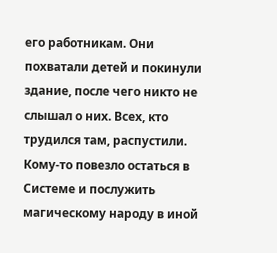его работникам. Они похватали детей и покинули здание, после чего никто не слышал о них. Всех, кто трудился там, распустили. Кому-то повезло остаться в Системе и послужить магическому народу в иной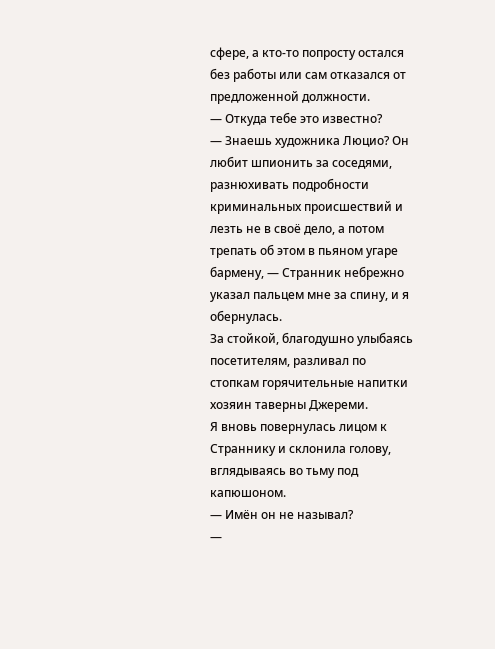сфере, а кто-то попросту остался без работы или сам отказался от предложенной должности.
— Откуда тебе это известно?
— Знаешь художника Люцио? Он любит шпионить за соседями, разнюхивать подробности криминальных происшествий и лезть не в своё дело, а потом трепать об этом в пьяном угаре бармену, — Странник небрежно указал пальцем мне за спину, и я обернулась.
За стойкой, благодушно улыбаясь посетителям, разливал по стопкам горячительные напитки хозяин таверны Джереми.
Я вновь повернулась лицом к Страннику и склонила голову, вглядываясь во тьму под капюшоном.
— Имён он не называл?
—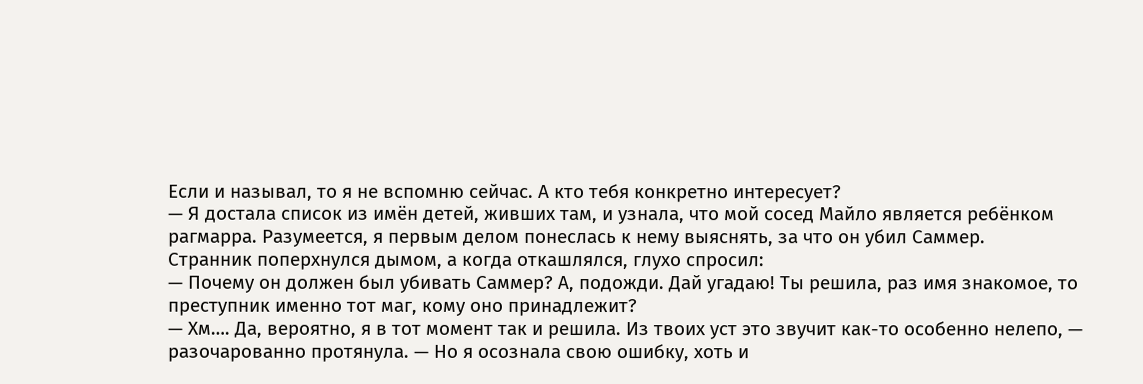Если и называл, то я не вспомню сейчас. А кто тебя конкретно интересует?
— Я достала список из имён детей, живших там, и узнала, что мой сосед Майло является ребёнком рагмарра. Разумеется, я первым делом понеслась к нему выяснять, за что он убил Саммер.
Странник поперхнулся дымом, а когда откашлялся, глухо спросил:
— Почему он должен был убивать Саммер? А, подожди. Дай угадаю! Ты решила, раз имя знакомое, то преступник именно тот маг, кому оно принадлежит?
— Хм…. Да, вероятно, я в тот момент так и решила. Из твоих уст это звучит как-то особенно нелепо, — разочарованно протянула. — Но я осознала свою ошибку, хоть и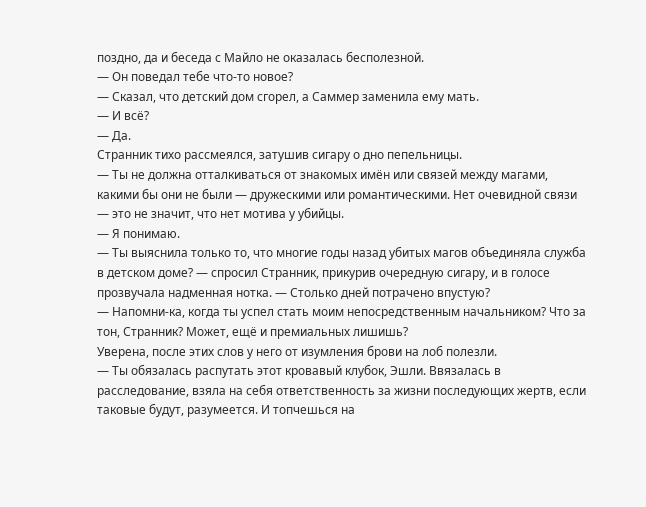поздно, да и беседа с Майло не оказалась бесполезной.
— Он поведал тебе что-то новое?
— Сказал, что детский дом сгорел, а Саммер заменила ему мать.
— И всё?
— Да.
Странник тихо рассмеялся, затушив сигару о дно пепельницы.
— Ты не должна отталкиваться от знакомых имён или связей между магами, какими бы они не были — дружескими или романтическими. Нет очевидной связи — это не значит, что нет мотива у убийцы.
— Я понимаю.
— Ты выяснила только то, что многие годы назад убитых магов объединяла служба в детском доме? — спросил Странник, прикурив очередную сигару, и в голосе прозвучала надменная нотка. — Столько дней потрачено впустую?
— Напомни-ка, когда ты успел стать моим непосредственным начальником? Что за тон, Странник? Может, ещё и премиальных лишишь?
Уверена, после этих слов у него от изумления брови на лоб полезли.
— Ты обязалась распутать этот кровавый клубок, Эшли. Ввязалась в расследование, взяла на себя ответственность за жизни последующих жертв, если таковые будут, разумеется. И топчешься на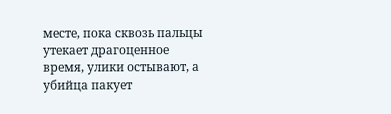месте, пока сквозь пальцы утекает драгоценное время, улики остывают, а убийца пакует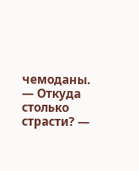чемоданы.
— Откуда столько страсти? —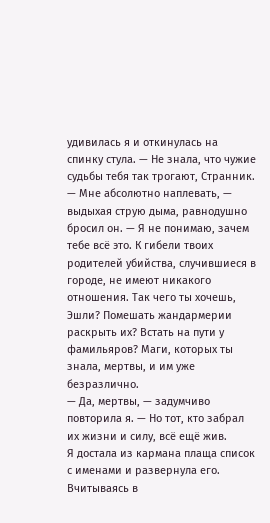удивилась я и откинулась на спинку стула. — Не знала, что чужие судьбы тебя так трогают, Странник.
— Мне абсолютно наплевать, — выдыхая струю дыма, равнодушно бросил он. — Я не понимаю, зачем тебе всё это. К гибели твоих родителей убийства, случившиеся в городе, не имеют никакого отношения. Так чего ты хочешь, Эшли? Помешать жандармерии раскрыть их? Встать на пути у фамильяров? Маги, которых ты знала, мертвы, и им уже безразлично.
— Да, мертвы, — задумчиво повторила я. — Но тот, кто забрал их жизни и силу, всё ещё жив.
Я достала из кармана плаща список с именами и развернула его. Вчитываясь в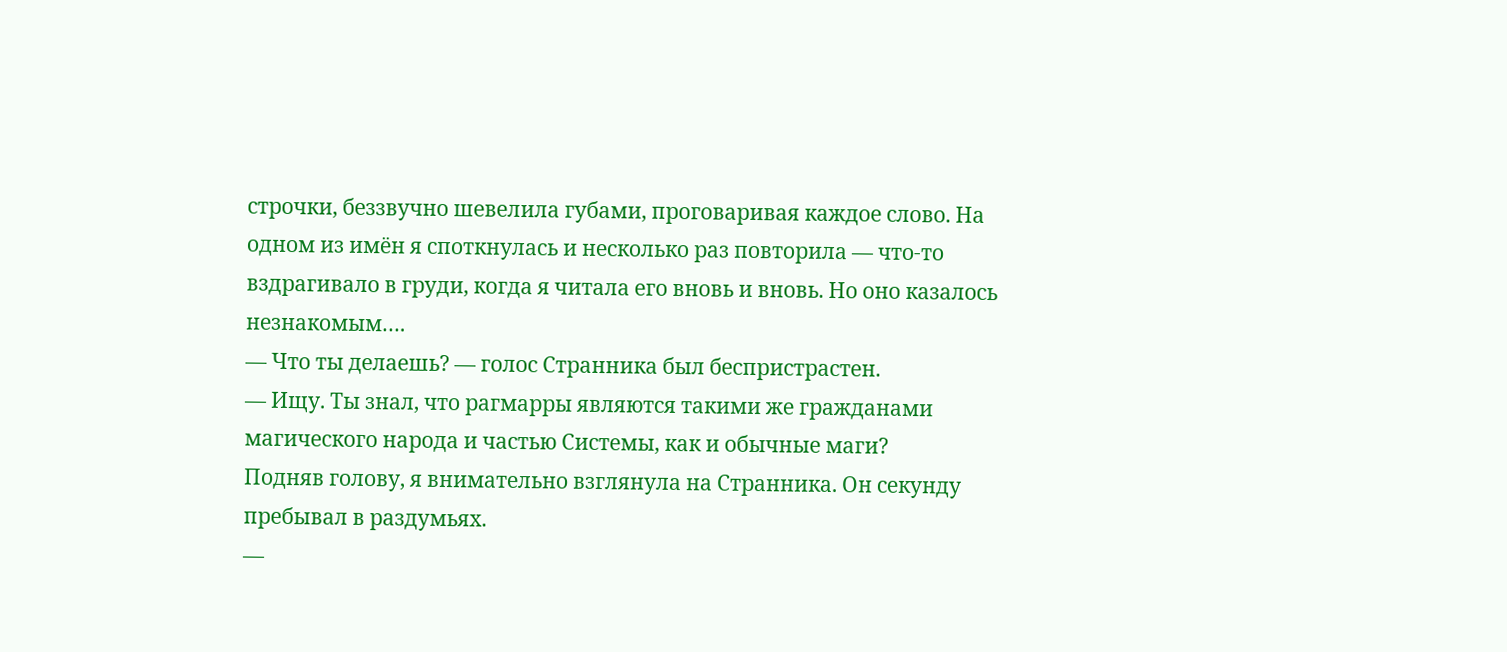строчки, беззвучно шевелила губами, проговаривая каждое слово. На одном из имён я споткнулась и несколько раз повторила — что-то вздрагивало в груди, когда я читала его вновь и вновь. Но оно казалось незнакомым….
— Что ты делаешь? — голос Странника был беспристрастен.
— Ищу. Ты знал, что рагмарры являются такими же гражданами магического народа и частью Системы, как и обычные маги?
Подняв голову, я внимательно взглянула на Странника. Он секунду пребывал в раздумьях.
—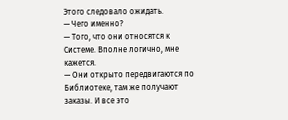Этого следовало ожидать.
— Чего именно?
— Того, что они относятся к Системе. Вполне логично, мне кажется.
— Они открыто передвигаются по Библиотеке, там же получают заказы. И все это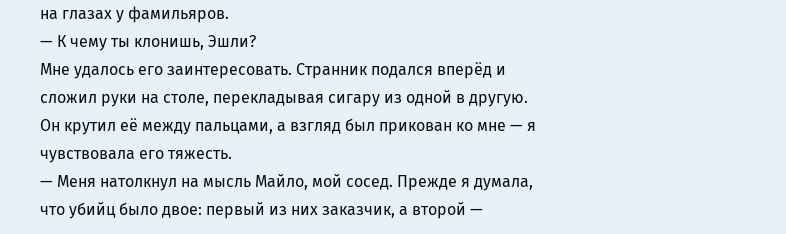на глазах у фамильяров.
— К чему ты клонишь, Эшли?
Мне удалось его заинтересовать. Странник подался вперёд и сложил руки на столе, перекладывая сигару из одной в другую. Он крутил её между пальцами, а взгляд был прикован ко мне — я чувствовала его тяжесть.
— Меня натолкнул на мысль Майло, мой сосед. Прежде я думала, что убийц было двое: первый из них заказчик, а второй —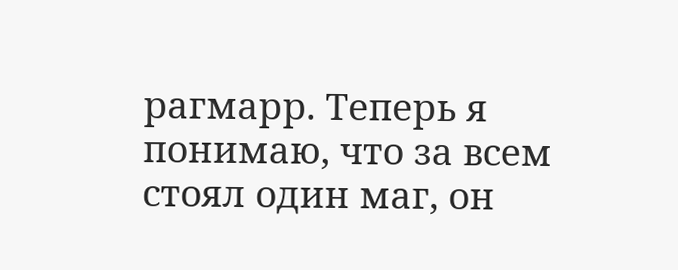рагмарр. Теперь я понимаю, что за всем стоял один маг, он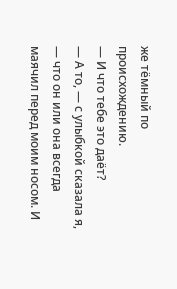же тёмный по происхождению.
— И что тебе это даёт?
— А то, — с улыбкой сказала я, — что он или она всегда маячил перед моим носом. И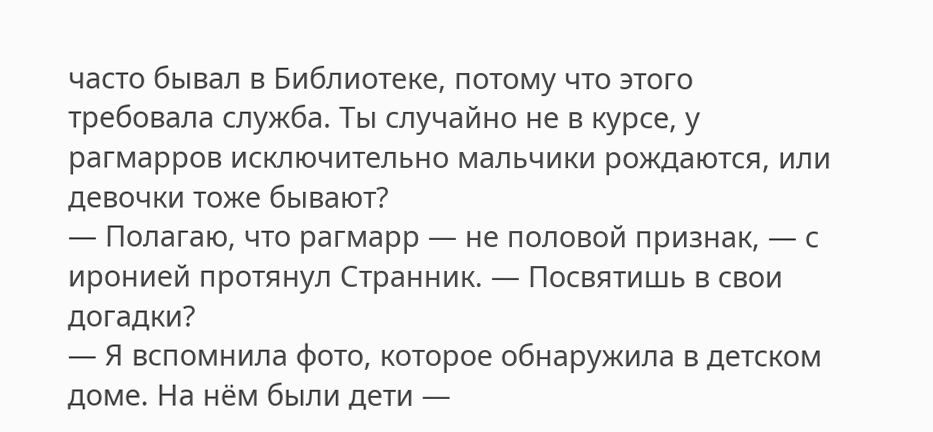часто бывал в Библиотеке, потому что этого требовала служба. Ты случайно не в курсе, у рагмарров исключительно мальчики рождаются, или девочки тоже бывают?
— Полагаю, что рагмарр — не половой признак, — с иронией протянул Странник. — Посвятишь в свои догадки?
— Я вспомнила фото, которое обнаружила в детском доме. На нём были дети —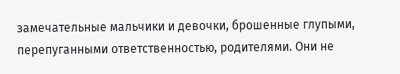замечательные мальчики и девочки, брошенные глупыми, перепуганными ответственностью, родителями. Они не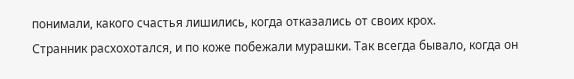понимали, какого счастья лишились, когда отказались от своих крох.
Странник расхохотался, и по коже побежали мурашки. Так всегда бывало, когда он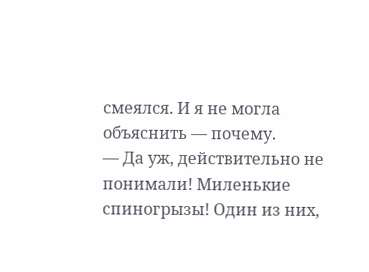смеялся. И я не могла объяснить — почему.
— Да уж, действительно не понимали! Миленькие спиногрызы! Один из них,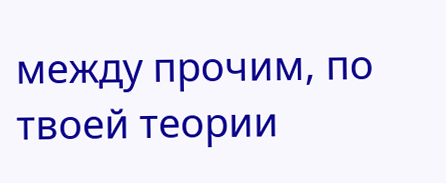между прочим, по твоей теории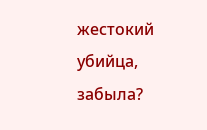жестокий убийца, забыла?